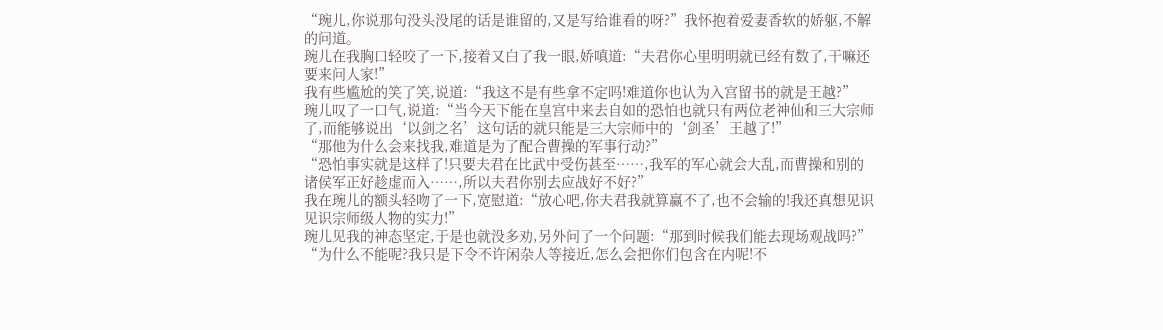“琬儿,你说那句没头没尾的话是谁留的,又是写给谁看的呀?”我怀抱着爱妻香软的娇躯,不解的问道。
琬儿在我胸口轻咬了一下,接着又白了我一眼,娇嗔道:“夫君你心里明明就已经有数了,干嘛还要来问人家!”
我有些尴尬的笑了笑,说道:“我这不是有些拿不定吗!难道你也认为入宫留书的就是王越?”
琬儿叹了一口气,说道:“当今天下能在皇宫中来去自如的恐怕也就只有两位老神仙和三大宗师了,而能够说出‘以剑之名’这句话的就只能是三大宗师中的‘剑圣’王越了!”
“那他为什么会来找我,难道是为了配合曹操的军事行动?”
“恐怕事实就是这样了!只要夫君在比武中受伤甚至……,我军的军心就会大乱,而曹操和别的诸侯军正好趁虚而入……,所以夫君你别去应战好不好?”
我在琬儿的额头轻吻了一下,宽慰道:“放心吧,你夫君我就算赢不了,也不会输的!我还真想见识见识宗师级人物的实力!”
琬儿见我的神态坚定,于是也就没多劝,另外问了一个问题:“那到时候我们能去现场观战吗?”
“为什么不能呢?我只是下令不许闲杂人等接近,怎么会把你们包含在内呢!不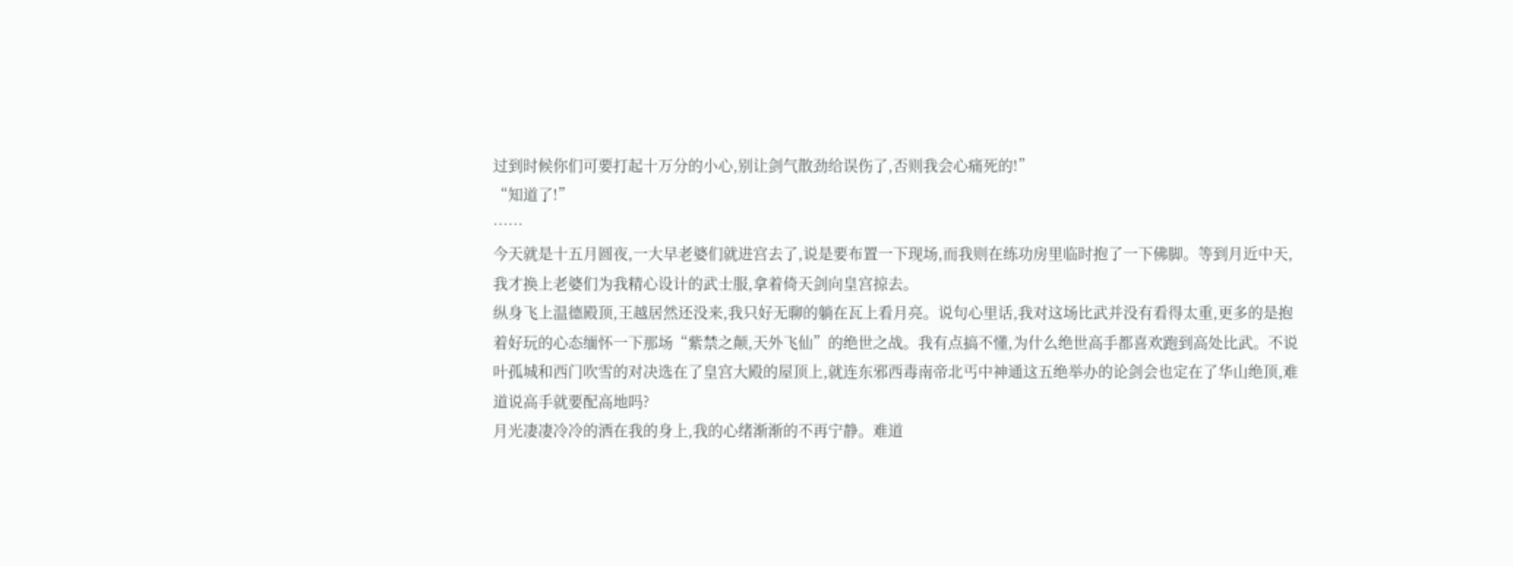过到时候你们可要打起十万分的小心,别让剑气散劲给误伤了,否则我会心痛死的!”
“知道了!”
……
今天就是十五月圆夜,一大早老婆们就进宫去了,说是要布置一下现场,而我则在练功房里临时抱了一下佛脚。等到月近中天,我才换上老婆们为我精心设计的武士服,拿着倚天剑向皇宫掠去。
纵身飞上温德殿顶,王越居然还没来,我只好无聊的躺在瓦上看月亮。说句心里话,我对这场比武并没有看得太重,更多的是抱着好玩的心态缅怀一下那场“紫禁之颠,天外飞仙”的绝世之战。我有点搞不懂,为什么绝世高手都喜欢跑到高处比武。不说叶孤城和西门吹雪的对决选在了皇宫大殿的屋顶上,就连东邪西毒南帝北丐中神通这五绝举办的论剑会也定在了华山绝顶,难道说高手就要配高地吗?
月光凄凄冷冷的洒在我的身上,我的心绪渐渐的不再宁静。难道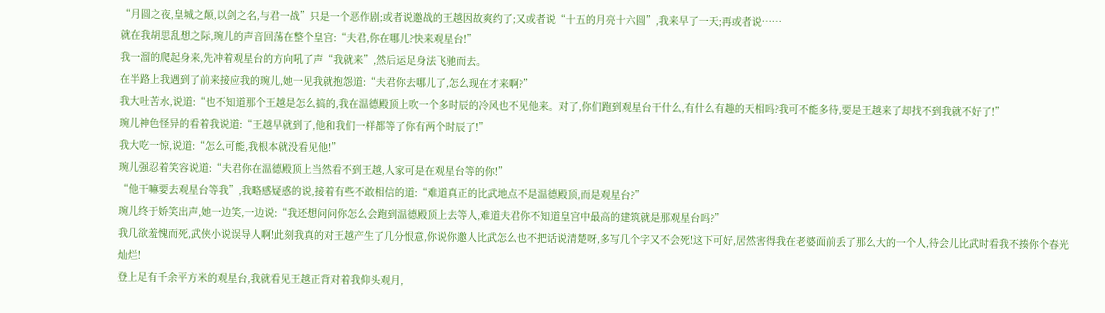“月圆之夜,皇城之颠,以剑之名,与君一战”只是一个恶作剧;或者说邀战的王越因故爽约了;又或者说“十五的月亮十六圆”,我来早了一天;再或者说……
就在我胡思乱想之际,琬儿的声音回荡在整个皇宫:“夫君,你在哪儿?快来观星台!”
我一溜的爬起身来,先冲着观星台的方向吼了声“我就来”,然后运足身法飞驰而去。
在半路上我遇到了前来接应我的琬儿,她一见我就抱怨道:“夫君你去哪儿了,怎么现在才来啊?”
我大吐苦水,说道:“也不知道那个王越是怎么搞的,我在温德殿顶上吹一个多时辰的冷风也不见他来。对了,你们跑到观星台干什么,有什么有趣的天相吗?我可不能多待,要是王越来了却找不到我就不好了!”
琬儿神色怪异的看着我说道:“王越早就到了,他和我们一样都等了你有两个时辰了!”
我大吃一惊,说道:“怎么可能,我根本就没看见他!”
琬儿强忍着笑容说道:“夫君你在温德殿顶上当然看不到王越,人家可是在观星台等的你!”
“他干嘛要去观星台等我”,我略感疑惑的说,接着有些不敢相信的道:“难道真正的比武地点不是温德殿顶,而是观星台?”
琬儿终于娇笑出声,她一边笑,一边说:“我还想问问你怎么会跑到温德殿顶上去等人,难道夫君你不知道皇宫中最高的建筑就是那观星台吗?”
我几欲羞愧而死,武侠小说误导人啊!此刻我真的对王越产生了几分恨意,你说你邀人比武怎么也不把话说清楚呀,多写几个字又不会死!这下可好,居然害得我在老婆面前丢了那么大的一个人,待会儿比武时看我不揍你个春光灿烂!
登上足有千余平方米的观星台,我就看见王越正背对着我仰头观月,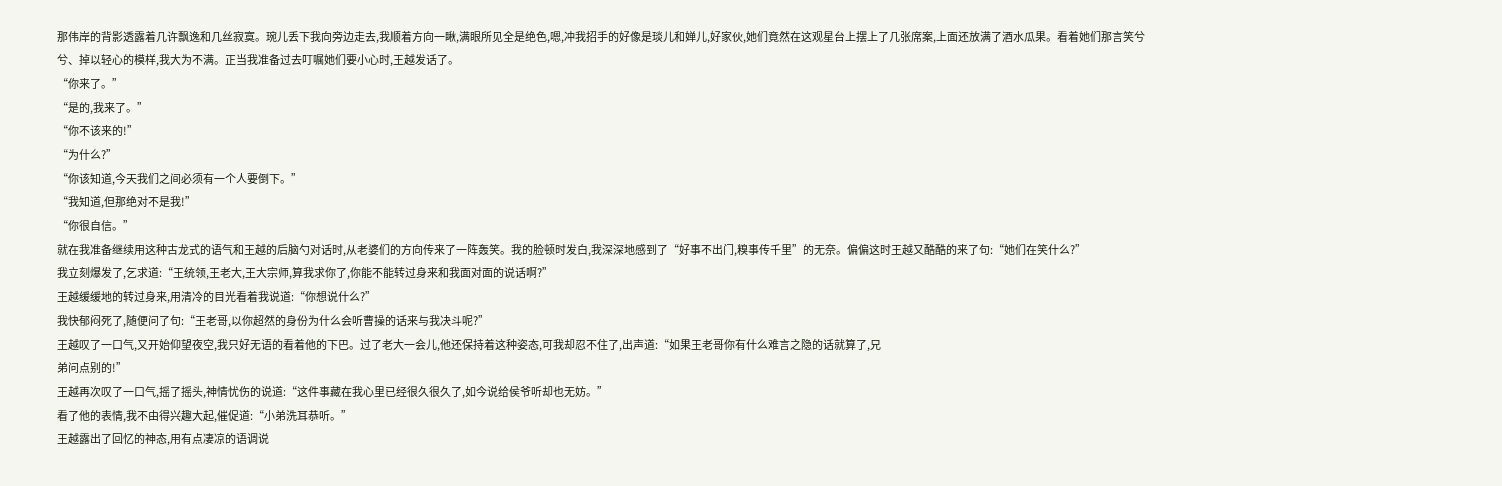那伟岸的背影透露着几许飘逸和几丝寂寞。琬儿丢下我向旁边走去,我顺着方向一瞅,满眼所见全是绝色,嗯,冲我招手的好像是琰儿和婵儿,好家伙,她们竟然在这观星台上摆上了几张席案,上面还放满了酒水瓜果。看着她们那言笑兮兮、掉以轻心的模样,我大为不满。正当我准备过去叮嘱她们要小心时,王越发话了。
“你来了。”
“是的,我来了。”
“你不该来的!”
“为什么?”
“你该知道,今天我们之间必须有一个人要倒下。”
“我知道,但那绝对不是我!”
“你很自信。”
就在我准备继续用这种古龙式的语气和王越的后脑勺对话时,从老婆们的方向传来了一阵轰笑。我的脸顿时发白,我深深地感到了“好事不出门,糗事传千里”的无奈。偏偏这时王越又酷酷的来了句:“她们在笑什么?”
我立刻爆发了,乞求道:“王统领,王老大,王大宗师,算我求你了,你能不能转过身来和我面对面的说话啊?”
王越缓缓地的转过身来,用清冷的目光看着我说道:“你想说什么?”
我快郁闷死了,随便问了句:“王老哥,以你超然的身份为什么会听曹操的话来与我决斗呢?”
王越叹了一口气,又开始仰望夜空,我只好无语的看着他的下巴。过了老大一会儿,他还保持着这种姿态,可我却忍不住了,出声道:“如果王老哥你有什么难言之隐的话就算了,兄
弟问点别的!”
王越再次叹了一口气,摇了摇头,神情忧伤的说道:“这件事藏在我心里已经很久很久了,如今说给侯爷听却也无妨。”
看了他的表情,我不由得兴趣大起,催促道:“小弟洗耳恭听。”
王越露出了回忆的神态,用有点凄凉的语调说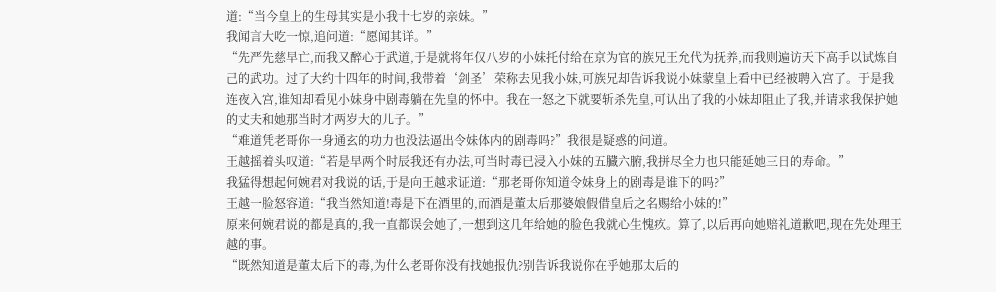道:“当今皇上的生母其实是小我十七岁的亲妹。”
我闻言大吃一惊,追问道:“愿闻其详。”
“先严先慈早亡,而我又醉心于武道,于是就将年仅八岁的小妹托付给在京为官的族兄王允代为抚养,而我则遍访天下高手以试炼自己的武功。过了大约十四年的时间,我带着‘剑圣’荣称去见我小妹,可族兄却告诉我说小妹蒙皇上看中已经被聘入宫了。于是我连夜入宫,谁知却看见小妹身中剧毒躺在先皇的怀中。我在一怒之下就要斩杀先皇,可认出了我的小妹却阻止了我,并请求我保护她的丈夫和她那当时才两岁大的儿子。”
“难道凭老哥你一身通玄的功力也没法逼出令妹体内的剧毒吗?”我很是疑惑的问道。
王越摇着头叹道:“若是早两个时辰我还有办法,可当时毒已浸入小妹的五臓六腑,我拼尽全力也只能延她三日的寿命。”
我猛得想起何婉君对我说的话,于是向王越求证道:“那老哥你知道令妹身上的剧毒是谁下的吗?”
王越一脸怒容道:“我当然知道!毒是下在酒里的,而酒是董太后那婆娘假借皇后之名赐给小妹的!”
原来何婉君说的都是真的,我一直都误会她了,一想到这几年给她的脸色我就心生愧疚。算了,以后再向她赔礼道歉吧,现在先处理王越的事。
“既然知道是董太后下的毒,为什么老哥你没有找她报仇?别告诉我说你在乎她那太后的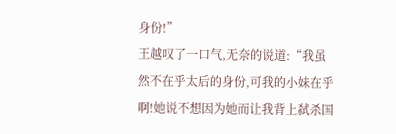身份!”
王越叹了一口气,无奈的说道:“我虽然不在乎太后的身份,可我的小妹在乎啊!她说不想因为她而让我背上弑杀国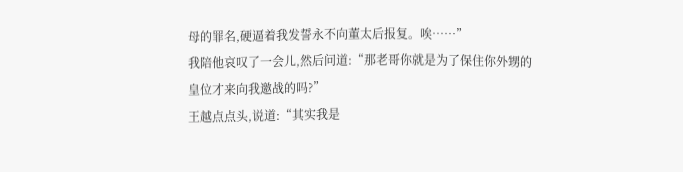母的罪名,硬逼着我发誓永不向董太后报复。唉……”
我陪他哀叹了一会儿,然后问道:“那老哥你就是为了保住你外甥的皇位才来向我邀战的吗?”
王越点点头,说道:“其实我是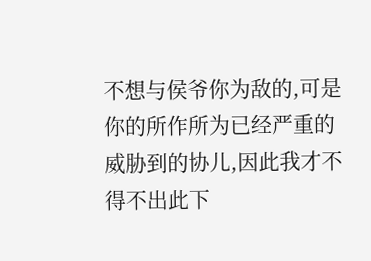不想与侯爷你为敌的,可是你的所作所为已经严重的威胁到的协儿,因此我才不得不出此下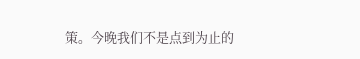策。今晚我们不是点到为止的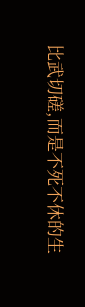比武切磋,而是不死不休的生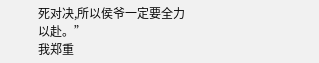死对决,所以侯爷一定要全力以赴。”
我郑重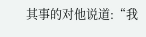其事的对他说道:“我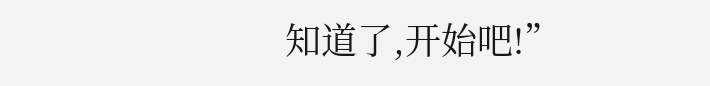知道了,开始吧!”